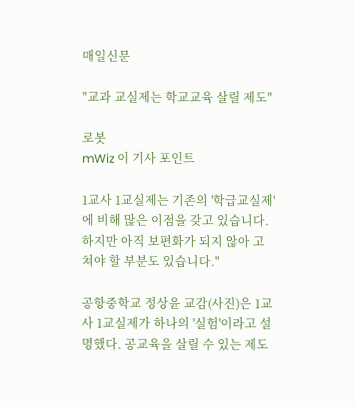매일신문

"교과 교실제는 학교교육 살릴 제도"

로봇
mWiz 이 기사 포인트

1교사 1교실제는 기존의 '학급교실제'에 비해 많은 이점을 갖고 있습니다. 하지만 아직 보편화가 되지 않아 고쳐야 할 부분도 있습니다."

공항중학교 정상윤 교감(사진)은 1교사 1교실제가 하나의 '실험'이라고 설명했다. 공교육을 살릴 수 있는 제도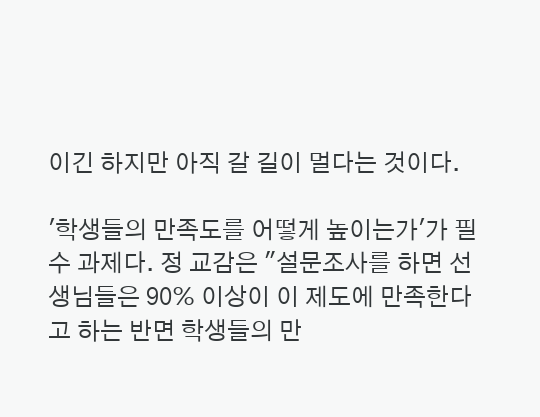이긴 하지만 아직 갈 길이 멀다는 것이다.

'학생들의 만족도를 어떻게 높이는가'가 필수 과제다. 정 교감은 "설문조사를 하면 선생님들은 90% 이상이 이 제도에 만족한다고 하는 반면 학생들의 만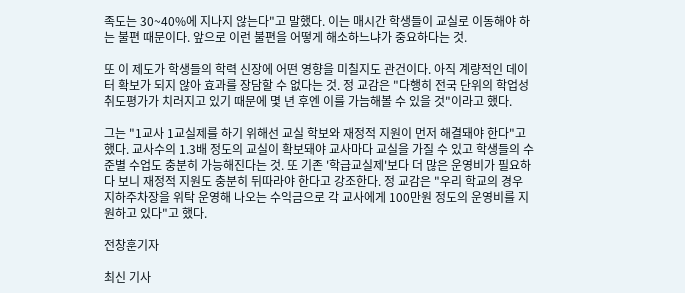족도는 30~40%에 지나지 않는다"고 말했다. 이는 매시간 학생들이 교실로 이동해야 하는 불편 때문이다. 앞으로 이런 불편을 어떻게 해소하느냐가 중요하다는 것.

또 이 제도가 학생들의 학력 신장에 어떤 영향을 미칠지도 관건이다. 아직 계량적인 데이터 확보가 되지 않아 효과를 장담할 수 없다는 것. 정 교감은 "다행히 전국 단위의 학업성취도평가가 치러지고 있기 때문에 몇 년 후엔 이를 가늠해볼 수 있을 것"이라고 했다.

그는 "1교사 1교실제를 하기 위해선 교실 학보와 재정적 지원이 먼저 해결돼야 한다"고 했다. 교사수의 1.3배 정도의 교실이 확보돼야 교사마다 교실을 가질 수 있고 학생들의 수준별 수업도 충분히 가능해진다는 것. 또 기존 '학급교실제'보다 더 많은 운영비가 필요하다 보니 재정적 지원도 충분히 뒤따라야 한다고 강조한다. 정 교감은 "우리 학교의 경우 지하주차장을 위탁 운영해 나오는 수익금으로 각 교사에게 100만원 정도의 운영비를 지원하고 있다"고 했다.

전창훈기자

최신 기사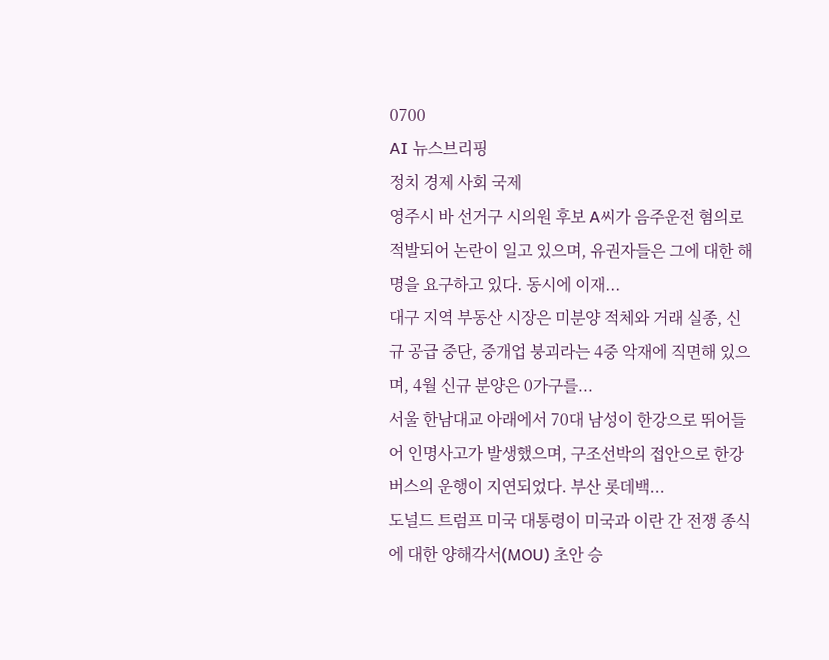0700
AI 뉴스브리핑
정치 경제 사회 국제
영주시 바 선거구 시의원 후보 A씨가 음주운전 혐의로 적발되어 논란이 일고 있으며, 유권자들은 그에 대한 해명을 요구하고 있다. 동시에 이재...
대구 지역 부동산 시장은 미분양 적체와 거래 실종, 신규 공급 중단, 중개업 붕괴라는 4중 악재에 직면해 있으며, 4월 신규 분양은 0가구를...
서울 한남대교 아래에서 70대 남성이 한강으로 뛰어들어 인명사고가 발생했으며, 구조선박의 접안으로 한강버스의 운행이 지연되었다. 부산 롯데백...
도널드 트럼프 미국 대통령이 미국과 이란 간 전쟁 종식에 대한 양해각서(MOU) 초안 승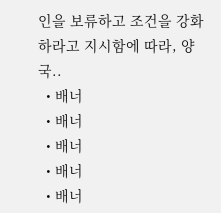인을 보류하고 조건을 강화하라고 지시함에 따라, 양국..
  • 배너
  • 배너
  • 배너
  • 배너
  • 배너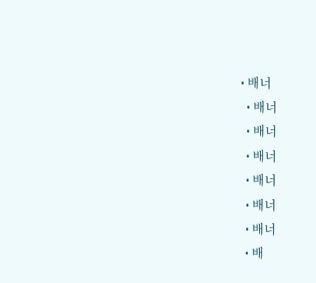• 배너
  • 배너
  • 배너
  • 배너
  • 배너
  • 배너
  • 배너
  • 배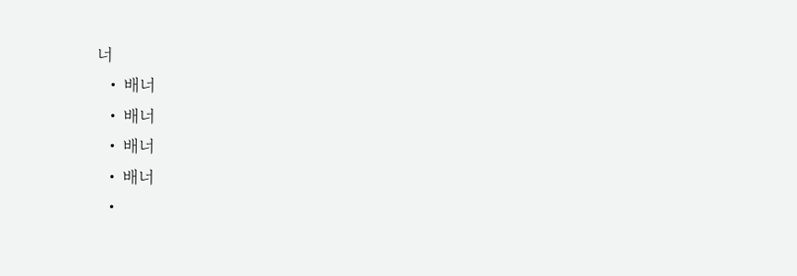너
  • 배너
  • 배너
  • 배너
  • 배너
  •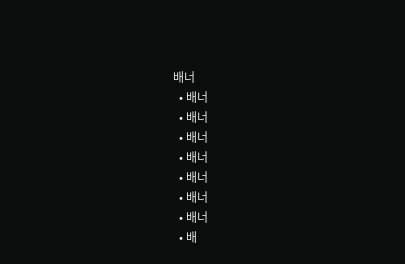배너
  • 배너
  • 배너
  • 배너
  • 배너
  • 배너
  • 배너
  • 배너
  • 배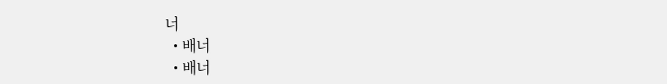너
  • 배너
  • 배너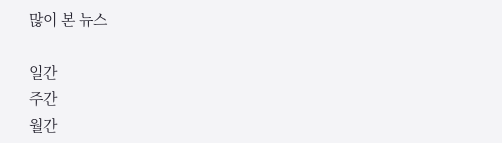많이 본 뉴스

일간
주간
월간